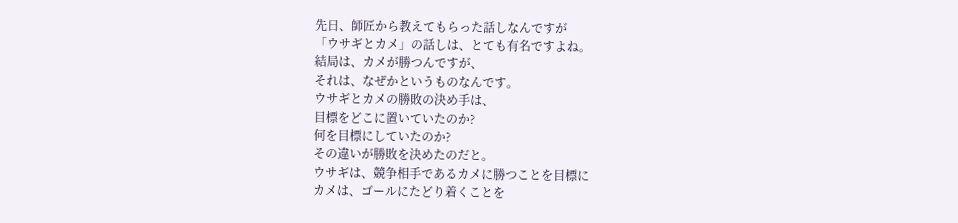先日、師匠から教えてもらった話しなんですが
「ウサギとカメ」の話しは、とても有名ですよね。
結局は、カメが勝つんですが、
それは、なぜかというものなんです。
ウサギとカメの勝敗の決め手は、
目標をどこに置いていたのか?
何を目標にしていたのか?
その違いが勝敗を決めたのだと。
ウサギは、競争相手であるカメに勝つことを目標に
カメは、ゴールにたどり着くことを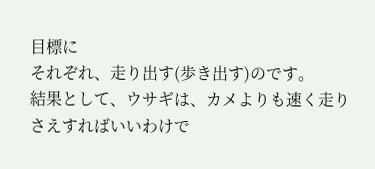目標に
それぞれ、走り出す(歩き出す)のです。
結果として、ウサギは、カメよりも速く走りさえすればいいわけで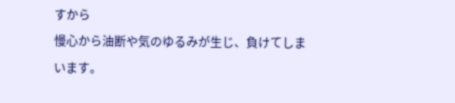すから
慢心から油断や気のゆるみが生じ、負けてしまいます。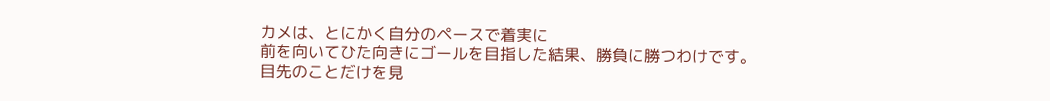カメは、とにかく自分のペースで着実に
前を向いてひた向きにゴールを目指した結果、勝負に勝つわけです。
目先のことだけを見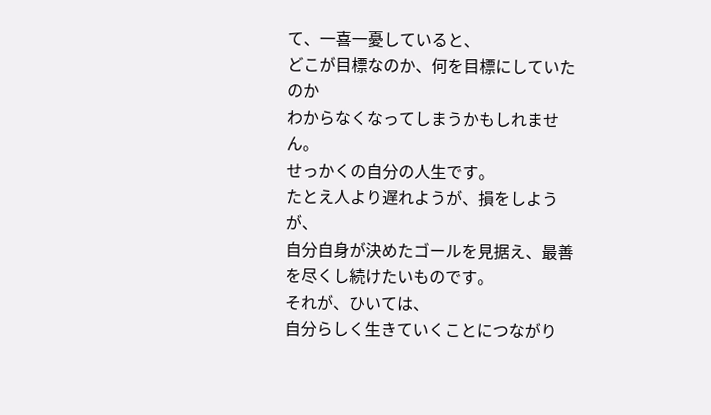て、一喜一憂していると、
どこが目標なのか、何を目標にしていたのか
わからなくなってしまうかもしれません。
せっかくの自分の人生です。
たとえ人より遅れようが、損をしようが、
自分自身が決めたゴールを見据え、最善を尽くし続けたいものです。
それが、ひいては、
自分らしく生きていくことにつながり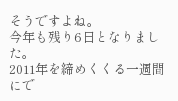そうですよね。
今年も残り6日となりました。
2011年を締めくくる一週間にで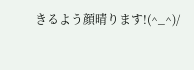きるよう顔晴ります!(^_^)/